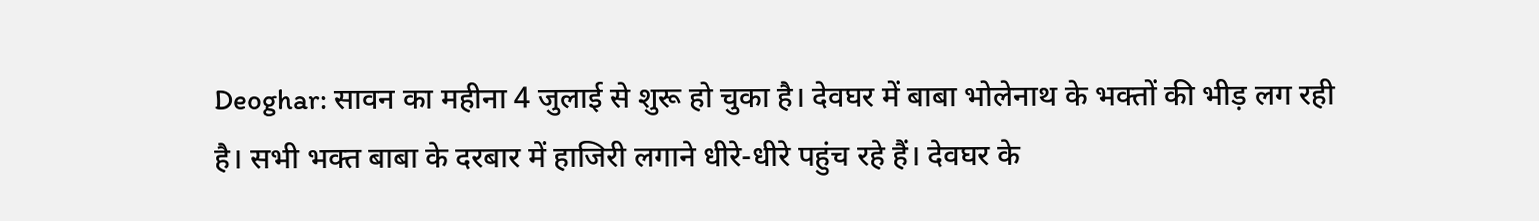Deoghar: सावन का महीना 4 जुलाई से शुरू हो चुका है। देवघर में बाबा भोलेनाथ के भक्तों की भीड़ लग रही है। सभी भक्त बाबा के दरबार में हाजिरी लगाने धीरे-धीरे पहुंच रहे हैं। देवघर के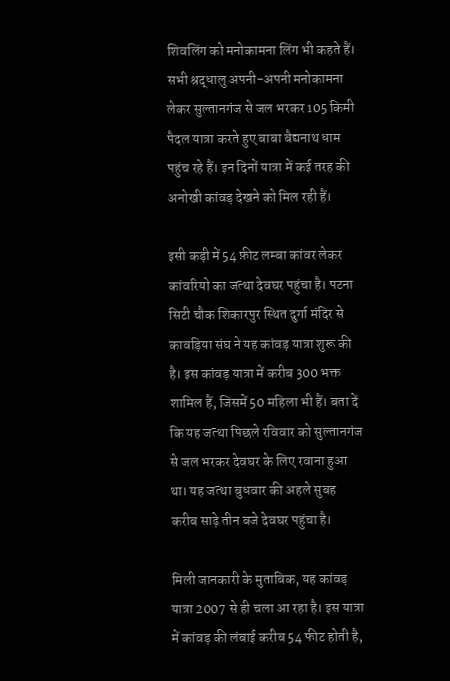शिवलिंग को मनोकामना लिंग भी कहते हैं। सभी श्रद्धालु अपनी-अपनी मनोकामना लेकर सुल्तानगंज से जल भरकर 105 किमी पैदल यात्रा करते हुए बाबा बैद्यनाथ धाम पहुंच रहे हैं। इन दिनों यात्रा में कई तरह की अनोखी कांवड़ देखने को मिल रही हैं।

इसी कड़ी में 54 फ़ीट लम्बा कांवर लेकर कांवरियो का जत्था देवघर पहुंचा है। पटना सिटी चौक शिकारपुर स्थित दुर्गा मंदिर से कावड़िया संघ ने यह कांवड़ यात्रा शुरू की है। इस कांवड़ यात्रा में करीब 300 भक्त शामिल हैं, जिसमें 50 महिला भी हैं। बता दें कि यह जत्था पिछले रविवार को सुल्तानगंज से जल भरकर देवघर के लिए रवाना हुआ था। यह जत्था बुधवार की अहले सुबह करीब साढ़े तीन बजे देवघर पहुंचा है।

मिली जानकारी के मुताबिक, यह कांवड़ यात्रा 2007 से ही चला आ रहा है। इस यात्रा में कांवड़ की लंबाई करीब 54 फीट होती है,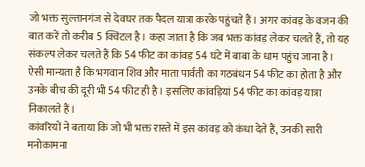जो भक्त सुल्तानगंज से देवघर तक पैदल यात्रा करके पहुंचते हैं। अगर कांवड़ के वजन की बात करें तो करीब 5 क्विंटल है। कहा जाता है कि जब भक्त कांवड़ लेकर चलते हैं, तो यह संकल्प लेकर चलते हैं कि 54 फीट का कांवड़ 54 घंटे में बाबा के धाम पहुंच जाना है।
ऐसी मान्यता है कि भगवान शिव और माता पार्वती का गठबंधन 54 फीट का होता है और उनके बीच की दूरी भी 54 फीट ही है। इसलिए कांवड़ियां 54 फीट का कांवड़ यात्रा निकालते हैं।
कांवरियों ने बताया कि जो भी भक्त रास्ते में इस कांवड़ को कंधा देते हैं, उनकी सारी मनोकामना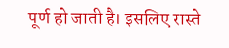पूर्ण हो जाती है। इसलिए रास्ते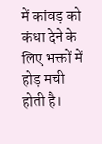में कांवड़ को कंधा देने के लिए भक्तों में होड़ मची होती है।